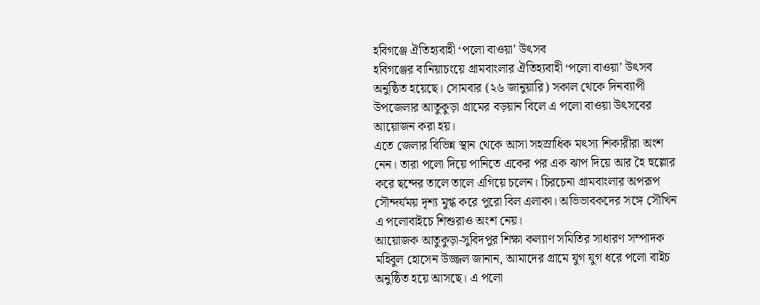হবিগঞ্জে ঐতিহ্যবাহী ‘পলো বাওয়া’ উৎসব
হবিগঞ্জের বানিয়াচংয়ে গ্রামবাংলার ঐতিহ্যবাহী ‘পলো বাওয়া’ উৎসব অনুষ্ঠিত হয়েছে। সোমবার (২৬ জানুয়ারি) সকাল থেকে দিনব্যাপী উপজেলার আতুকুড়া গ্রামের বড়য়ান বিলে এ পলো বাওয়া উৎসবের আয়োজন করা হয়।
এতে জেলার বিভিন্ন স্থান থেকে আসা সহস্রাধিক মৎস্য শিকারীরা অংশ নেন। তারা পলো দিয়ে পানিতে একের পর এক ঝাপ দিয়ে আর হৈ হুল্লোর করে ছন্দের তালে তালে এগিয়ে চলেন। চিরচেনা গ্রামবাংলার অপরূপ সৌন্দর্যময় দৃশ্য মুগ্ধ করে পুরো বিল এলাকা। অভিভাবকদের সঙ্গে সৌখিন এ পলোবাইচে শিশুরাও অংশ নেয়।
আয়োজক আতুকুড়া-সুবিদপুর শিক্ষা কল্যাণ সমিতির সাধারণ সম্পাদক মহিবুল হোসেন উজ্জল জানান, আমাদের গ্রামে যুগ যুগ ধরে পলো বাইচ অনুষ্ঠিত হয়ে আসছে। এ পলো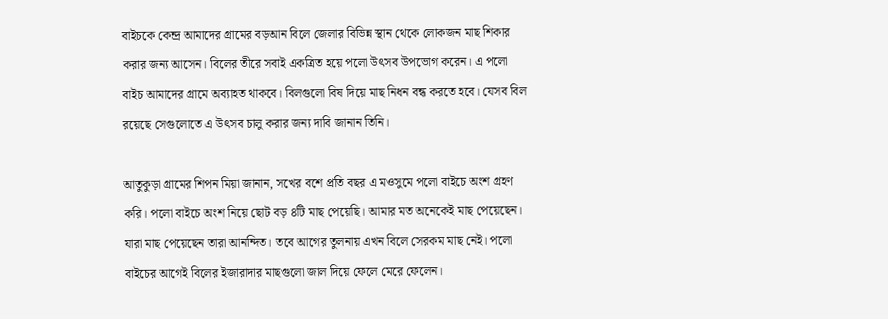বাইচকে কেন্দ্র আমাদের গ্রামের বড়আন বিলে জেলার বিভিন্ন স্থান থেকে লোকজন মাছ শিকার করার জন্য আসেন। বিলের তীরে সবাই একত্রিত হয়ে পলো উৎসব উপভোগ করেন। এ পলো বাইচ আমাদের গ্রামে অব্যাহত থাকবে। বিলগুলো বিষ দিয়ে মাছ নিধন বন্ধ করতে হবে। যেসব বিল রয়েছে সেগুলোতে এ উৎসব চালু করার জন্য দাবি জানান তিনি।

আতুকুড়া গ্রামের শিপন মিয়া জানান, সখের বশে প্রতি বছর এ মওসুমে পলো বাইচে অংশ গ্রহণ করি। পলো বাইচে অংশ নিয়ে ছোট বড় ৪টি মাছ পেয়েছি। আমার মত অনেকেই মাছ পেয়েছেন। যারা মাছ পেয়েছেন তারা আনন্দিত। তবে আগের তুলনায় এখন বিলে সেরকম মাছ নেই। পলো বাইচের আগেই বিলের ইজারাদার মাছগুলো জাল দিয়ে ফেলে মেরে ফেলেন।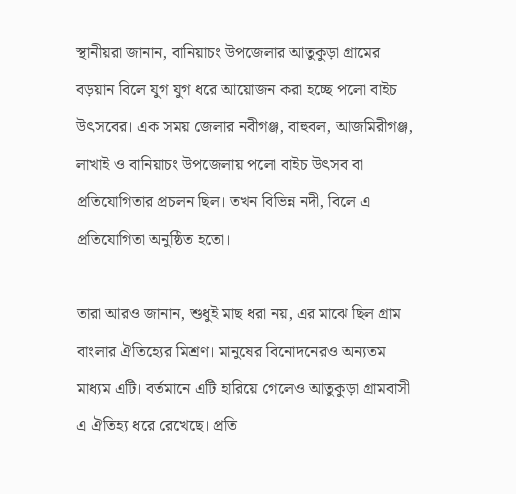স্থানীয়রা জানান, বানিয়াচং উপজেলার আতুকুড়া গ্রামের বড়য়ান বিলে যুগ যুগ ধরে আয়োজন করা হচ্ছে পলো বাইচ উৎসবের। এক সময় জেলার নবীগঞ্জ, বাহুবল, আজমিরীগঞ্জ, লাখাই ও বানিয়াচং উপজেলায় পলো বাইচ উৎসব বা প্রতিযোগিতার প্রচলন ছিল। তখন বিভিন্ন নদী, বিলে এ প্রতিযোগিতা অনুষ্ঠিত হতো।

তারা আরও জানান, শুধুই মাছ ধরা নয়, এর মাঝে ছিল গ্রাম বাংলার ঐতিহ্যের মিশ্রণ। মানুষের বিনোদনেরও অন্যতম মাধ্যম এটি। বর্তমানে এটি হারিয়ে গেলেও আতুকুড়া গ্রামবাসী এ ঐতিহ্য ধরে রেখেছে। প্রতি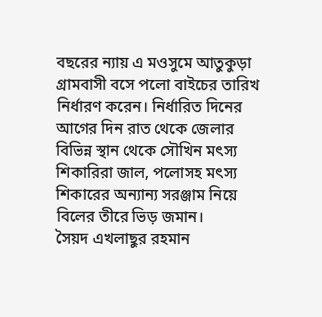বছরের ন্যায় এ মওসুমে আতুকুড়া গ্রামবাসী বসে পলো বাইচের তারিখ নির্ধারণ করেন। নির্ধারিত দিনের আগের দিন রাত থেকে জেলার বিভিন্ন স্থান থেকে সৌখিন মৎস্য শিকারিরা জাল, পলোসহ মৎস্য শিকারের অন্যান্য সরঞ্জাম নিয়ে বিলের তীরে ভিড় জমান।
সৈয়দ এখলাছুর রহমান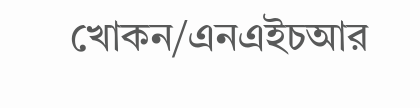খোকন/এনএইচআর